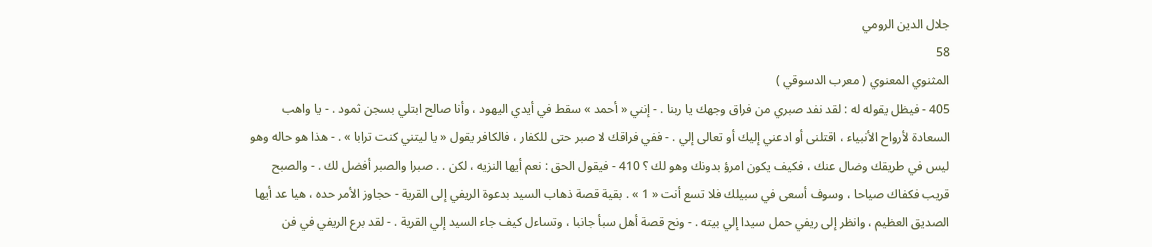جلال الدين الرومي
58
المثنوي المعنوي ( معرب الدسوقي )
405 - فيظل يقوله له : لقد نفد صبري من فراق وجهك يا ربنا . - إنني « أحمد » سقط في أيدي اليهود ، وأنا صالح ابتلي بسجن ثمود . - يا واهب السعادة لأرواح الأنبياء ، اقتلنى أو ادعني إليك أو تعالى إلي . - ففي فراقك لا صبر حتى للكفار ، فالكافر يقول « يا ليتني كنت ترابا » . - هذا هو حاله وهو ليس في طريقك وضال عنك ، فكيف يكون امرؤ بدونك وهو لك ؟ 410 - فيقول الحق : نعم أيها النزيه ، لكن . . صبرا والصبر أفضل لك . - والصبح قريب فكفاك صياحا ، وسوف أسعى في سبيلك فلا تسع أنت « 1 » . بقية قصة ذهاب السيد بدعوة الريفي إلى القرية - حجاوز الأمر حده ، هيا عد أيها الصديق العظيم ، وانظر إلى ريفي حمل سيدا إلي بيته . - ونح قصة أهل سبأ جانبا ، وتساءل كيف جاء السيد إلي القرية . - لقد برع الريفي في فن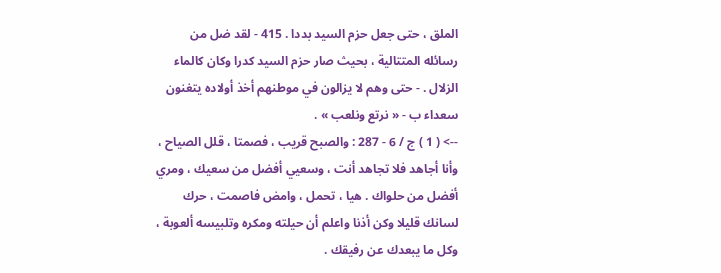الملق ، حتى جعل حزم السيد بددا . 415 - لقد ضل من رسائله المتتالية ، بحيث صار حزم السيد كدرا وكان كالماء الزلال . - حتى وهم لا يزالون في موطنهم أخذ أولاده يتغنون سعداء ب - « نرتع ونلعب » .
--> ( 1 ) ج / 6 - 287 : والصبح قريب ، فصمتا ، قلل الصياح ، وأنا أجاهد فلا تجاهد أنت ، وسعيي أفضل من سعيك ، ومري أفضل من حلواك . هيا ، تحمل ، وامض فاصمت ، حرك لسانك قليلا وكن أذنا واعلم أن حيلته ومكره وتلبيسه ألعوبة ، وكل ما يبعدك عن رفيقك .